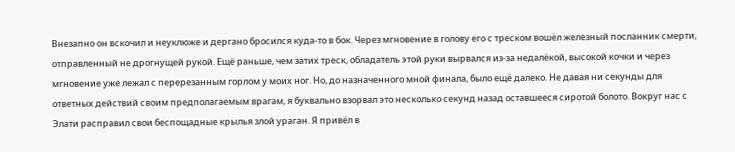Внезапно он вскочил и неуклюже и дергано бросился куда-то в бок. Через мгновение в голову его с треском вошёл железный посланник смерти, отправленный не дрогнущей рукой. Ещё раньше, чем затих треск, обладатель этой руки вырвался из-за недалёкой, высокой кочки и через мгновение уже лежал с перерезанным горлом у моих ног. Но, до назначенного мной финала, было ещё далеко. Не давая ни секунды для ответных действий своим предполагаемым врагам, я буквально взорвал это несколько секунд назад оставшееся сиротой болото. Вокруг нас с Элати расправил свои беспощадные крылья злой ураган. Я привёл в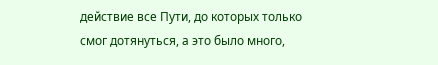действие все Пути, до которых только смог дотянуться, а это было много,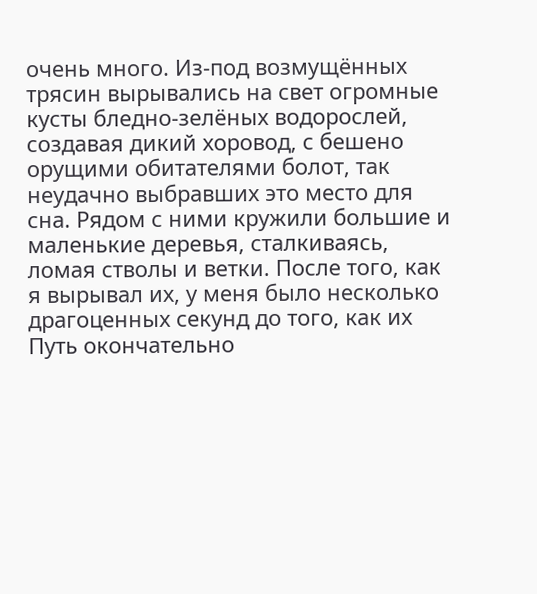очень много. Из-под возмущённых трясин вырывались на свет огромные кусты бледно-зелёных водорослей, создавая дикий хоровод, с бешено орущими обитателями болот, так неудачно выбравших это место для сна. Рядом с ними кружили большие и маленькие деревья, сталкиваясь, ломая стволы и ветки. После того, как я вырывал их, у меня было несколько драгоценных секунд до того, как их Путь окончательно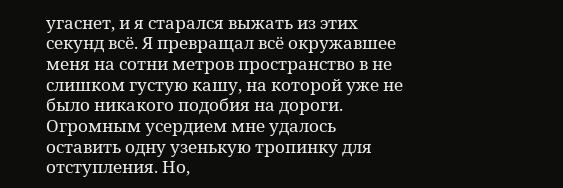угаснет, и я старался выжать из этих секунд всё. Я превращал всё окружавшее меня на сотни метров пространство в не слишком густую кашу, на которой уже не было никакого подобия на дороги. Огромным усердием мне удалось оставить одну узенькую тропинку для отступления. Но,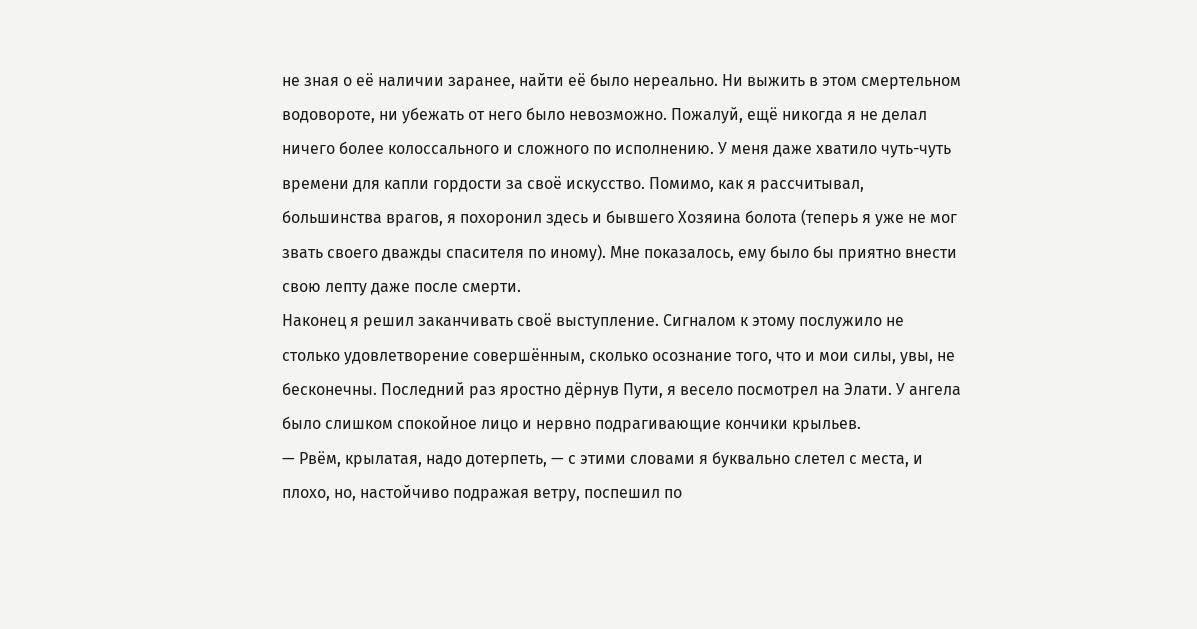не зная о её наличии заранее, найти её было нереально. Ни выжить в этом смертельном водовороте, ни убежать от него было невозможно. Пожалуй, ещё никогда я не делал ничего более колоссального и сложного по исполнению. У меня даже хватило чуть-чуть времени для капли гордости за своё искусство. Помимо, как я рассчитывал, большинства врагов, я похоронил здесь и бывшего Хозяина болота (теперь я уже не мог звать своего дважды спасителя по иному). Мне показалось, ему было бы приятно внести свою лепту даже после смерти.
Наконец я решил заканчивать своё выступление. Сигналом к этому послужило не столько удовлетворение совершённым, сколько осознание того, что и мои силы, увы, не бесконечны. Последний раз яростно дёрнув Пути, я весело посмотрел на Элати. У ангела было слишком спокойное лицо и нервно подрагивающие кончики крыльев.
— Рвём, крылатая, надо дотерпеть, — с этими словами я буквально слетел с места, и плохо, но, настойчиво подражая ветру, поспешил по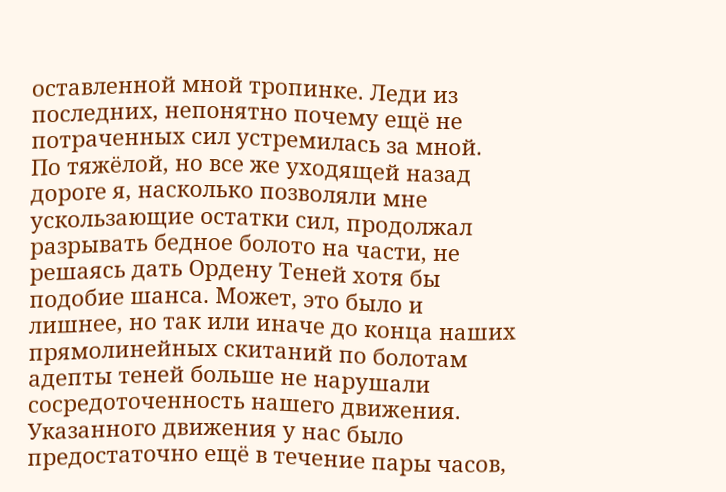оставленной мной тропинке. Леди из последних, непонятно почему ещё не потраченных сил устремилась за мной.
По тяжёлой, но все же уходящей назад дороге я, насколько позволяли мне ускользающие остатки сил, продолжал разрывать бедное болото на части, не решаясь дать Ордену Теней хотя бы подобие шанса. Может, это было и лишнее, но так или иначе до конца наших прямолинейных скитаний по болотам адепты теней больше не нарушали сосредоточенность нашего движения.
Указанного движения у нас было предостаточно ещё в течение пары часов,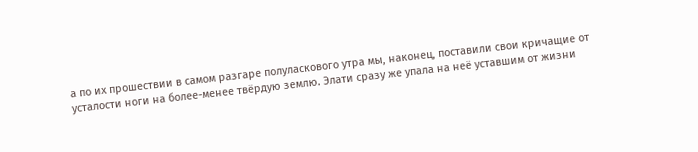а по их прошествии в самом разгаре полуласкового утра мы, наконец, поставили свои кричащие от усталости ноги на более-менее твёрдую землю. Элати сразу же упала на неё уставшим от жизни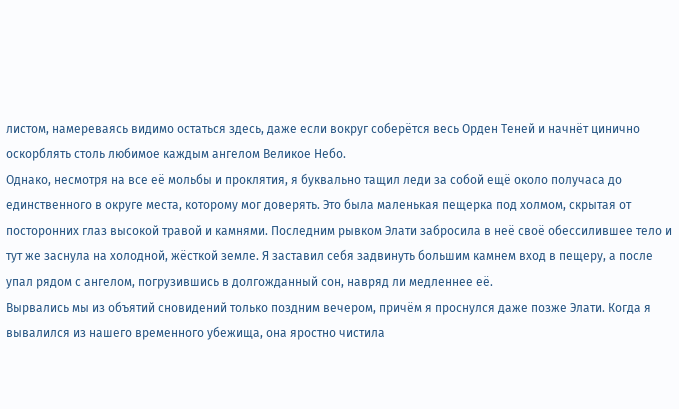листом, намереваясь видимо остаться здесь, даже если вокруг соберётся весь Орден Теней и начнёт цинично оскорблять столь любимое каждым ангелом Великое Небо.
Однако, несмотря на все её мольбы и проклятия, я буквально тащил леди за собой ещё около получаса до единственного в округе места, которому мог доверять. Это была маленькая пещерка под холмом, скрытая от посторонних глаз высокой травой и камнями. Последним рывком Элати забросила в неё своё обессилившее тело и тут же заснула на холодной, жёсткой земле. Я заставил себя задвинуть большим камнем вход в пещеру, а после упал рядом с ангелом, погрузившись в долгожданный сон, навряд ли медленнее её.
Вырвались мы из объятий сновидений только поздним вечером, причём я проснулся даже позже Элати. Когда я вывалился из нашего временного убежища, она яростно чистила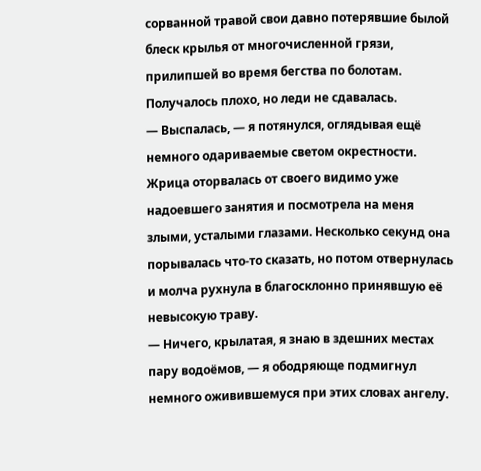сорванной травой свои давно потерявшие былой блеск крылья от многочисленной грязи, прилипшей во время бегства по болотам. Получалось плохо, но леди не сдавалась.
— Выспалась, — я потянулся, оглядывая ещё немного одариваемые светом окрестности.
Жрица оторвалась от своего видимо уже надоевшего занятия и посмотрела на меня злыми, усталыми глазами. Несколько секунд она порывалась что-то сказать, но потом отвернулась и молча рухнула в благосклонно принявшую её невысокую траву.
— Ничего, крылатая, я знаю в здешних местах пару водоёмов, — я ободряюще подмигнул немного оживившемуся при этих словах ангелу.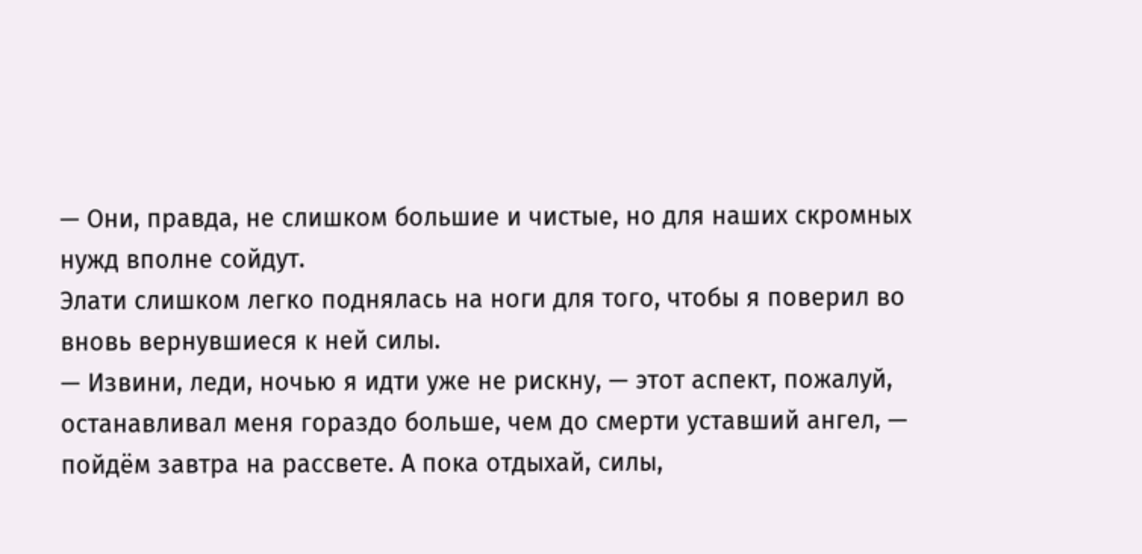— Они, правда, не слишком большие и чистые, но для наших скромных нужд вполне сойдут.
Элати слишком легко поднялась на ноги для того, чтобы я поверил во вновь вернувшиеся к ней силы.
— Извини, леди, ночью я идти уже не рискну, — этот аспект, пожалуй, останавливал меня гораздо больше, чем до смерти уставший ангел, — пойдём завтра на рассвете. А пока отдыхай, силы,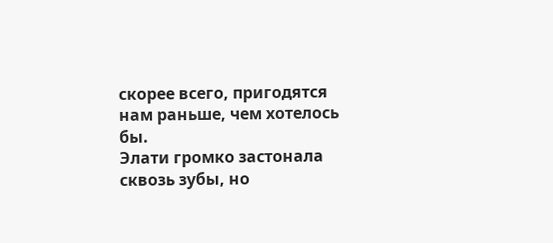скорее всего, пригодятся нам раньше, чем хотелось бы.
Элати громко застонала сквозь зубы, но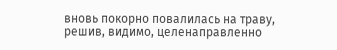вновь покорно повалилась на траву, решив, видимо, целенаправленно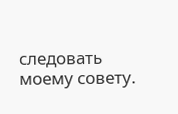следовать моему совету.